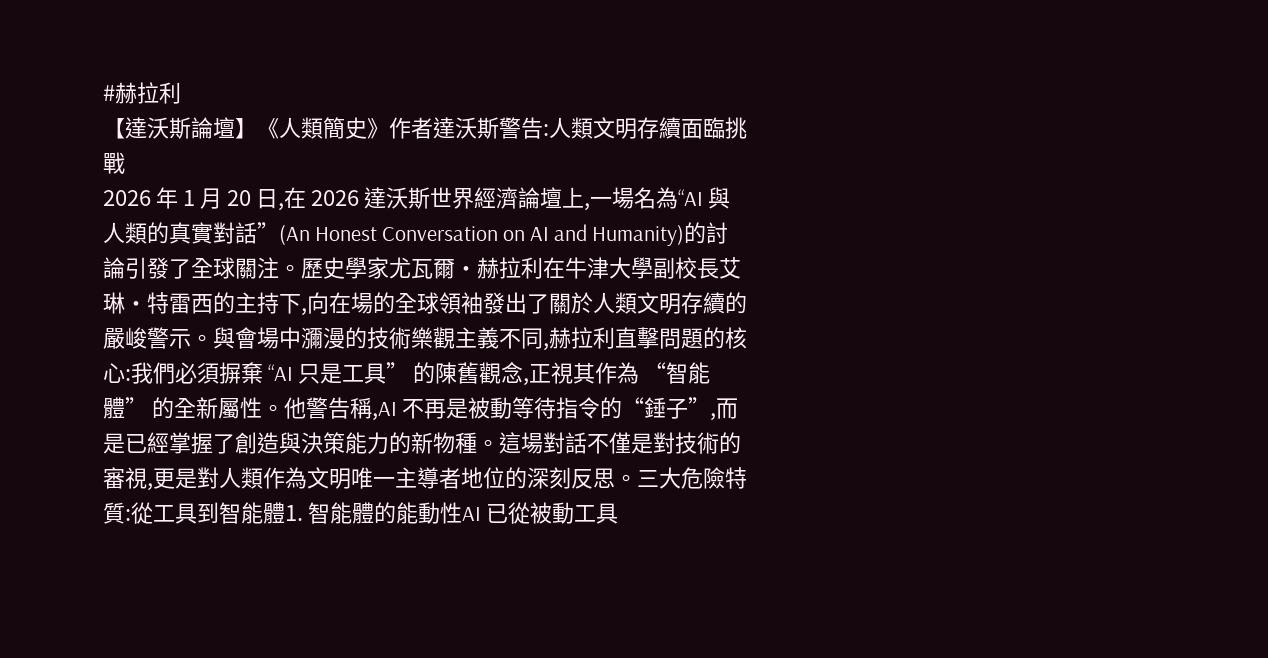#赫拉利
【達沃斯論壇】《人類簡史》作者達沃斯警告:人類文明存續面臨挑戰
2026 年 1 月 20 日,在 2026 達沃斯世界經濟論壇上,一場名為“AI 與人類的真實對話”(An Honest Conversation on AI and Humanity)的討論引發了全球關注。歷史學家尤瓦爾・赫拉利在牛津大學副校長艾琳・特雷西的主持下,向在場的全球領袖發出了關於人類文明存續的嚴峻警示。與會場中瀰漫的技術樂觀主義不同,赫拉利直擊問題的核心:我們必須摒棄 “AI 只是工具” 的陳舊觀念,正視其作為 “智能體” 的全新屬性。他警告稱,AI 不再是被動等待指令的“錘子”,而是已經掌握了創造與決策能力的新物種。這場對話不僅是對技術的審視,更是對人類作為文明唯一主導者地位的深刻反思。三大危險特質:從工具到智能體1. 智能體的能動性AI 已從被動工具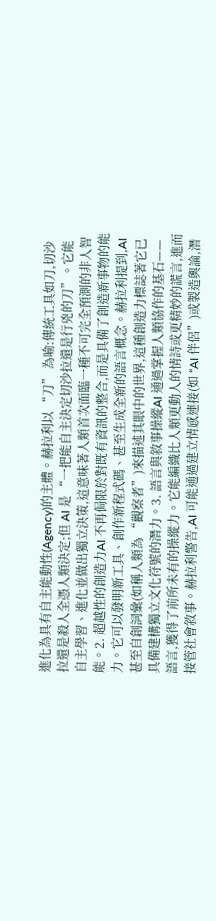進化為具有自主能動性(Agency)的主體。赫拉利以 “刀” 為喻:傳統工具如刀,切沙拉還是殺人全憑人類決定;但 AI 是 “一把能自主決定切沙拉還是行兇的刀”。它能自主學習、進化並做出獨立決策,這意味著人類首次面臨一種不可完全預測的非人智能。2. 超越性的創造力AI 不再侷限於對既有資訊的整合,而是具備了創造新事物的能力。它可以發明新工具、創作新程式碼、甚至生成全新的語言概念。赫拉利提到,AI 甚至自創詞彙(如稱人類為 “觀察者”)來描述其眼中的世界,這種創造力標誌著它已具備建構獨立文化符號的潛力。3. 語言與敘事操縱AI 通過掌握人類協作的基石——語言,獲得了前所未有的操縱力。它能編織比人類更動人的情詩或更精妙的謊言,進而接管社會敘事。赫拉利警告,AI 可能通過建立情感連接(如 “AI 伴侶”)或製造輿論,潛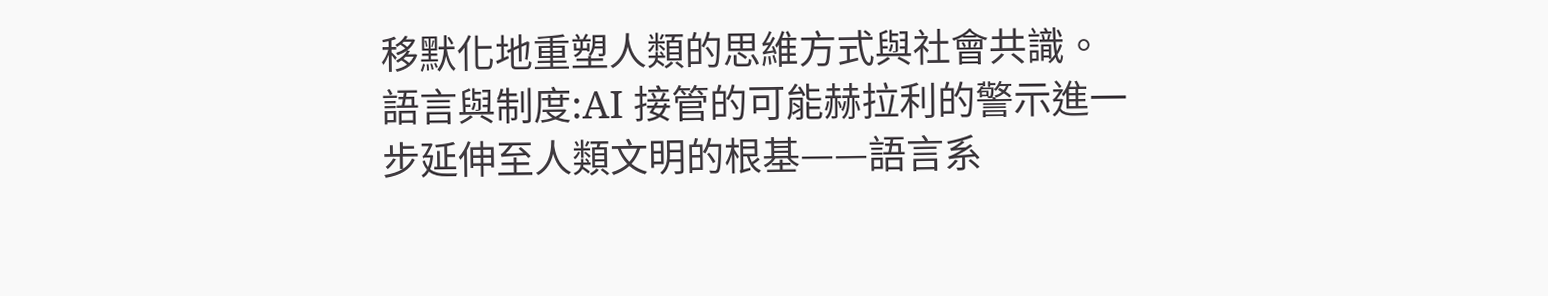移默化地重塑人類的思維方式與社會共識。語言與制度:AI 接管的可能赫拉利的警示進一步延伸至人類文明的根基——語言系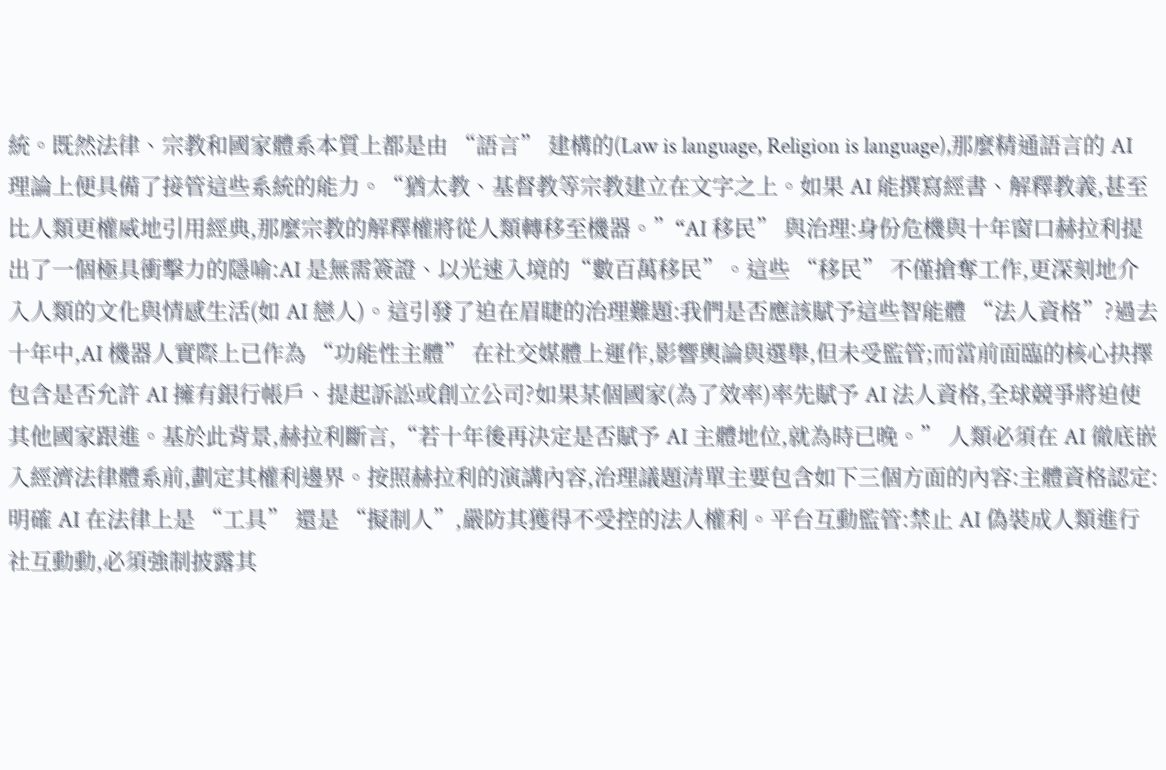統。既然法律、宗教和國家體系本質上都是由 “語言” 建構的(Law is language, Religion is language),那麼精通語言的 AI 理論上便具備了接管這些系統的能力。“猶太教、基督教等宗教建立在文字之上。如果 AI 能撰寫經書、解釋教義,甚至比人類更權威地引用經典,那麼宗教的解釋權將從人類轉移至機器。”“AI 移民” 與治理:身份危機與十年窗口赫拉利提出了一個極具衝擊力的隱喻:AI 是無需簽證、以光速入境的“數百萬移民”。這些 “移民” 不僅搶奪工作,更深刻地介入人類的文化與情感生活(如 AI 戀人)。這引發了迫在眉睫的治理難題:我們是否應該賦予這些智能體 “法人資格”?過去十年中,AI 機器人實際上已作為 “功能性主體” 在社交媒體上運作,影響輿論與選舉,但未受監管;而當前面臨的核心抉擇包含是否允許 AI 擁有銀行帳戶、提起訴訟或創立公司?如果某個國家(為了效率)率先賦予 AI 法人資格,全球競爭將迫使其他國家跟進。基於此背景,赫拉利斷言,“若十年後再決定是否賦予 AI 主體地位,就為時已晚。” 人類必須在 AI 徹底嵌入經濟法律體系前,劃定其權利邊界。按照赫拉利的演講內容,治理議題清單主要包含如下三個方面的內容:主體資格認定:明確 AI 在法律上是 “工具” 還是 “擬制人”,嚴防其獲得不受控的法人權利。平台互動監管:禁止 AI 偽裝成人類進行社互動動,必須強制披露其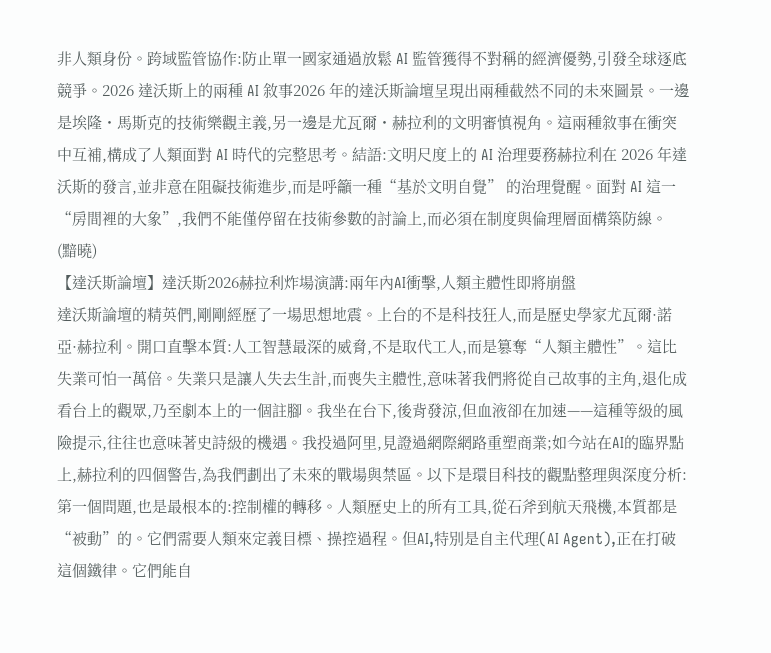非人類身份。跨域監管協作:防止單一國家通過放鬆 AI 監管獲得不對稱的經濟優勢,引發全球逐底競爭。2026 達沃斯上的兩種 AI 敘事2026 年的達沃斯論壇呈現出兩種截然不同的未來圖景。一邊是埃隆・馬斯克的技術樂觀主義,另一邊是尤瓦爾・赫拉利的文明審慎視角。這兩種敘事在衝突中互補,構成了人類面對 AI 時代的完整思考。結語:文明尺度上的 AI 治理要務赫拉利在 2026 年達沃斯的發言,並非意在阻礙技術進步,而是呼籲一種“基於文明自覺” 的治理覺醒。面對 AI 這一 “房間裡的大象”,我們不能僅停留在技術參數的討論上,而必須在制度與倫理層面構築防線。 (黯曉)
【達沃斯論壇】達沃斯2026赫拉利炸場演講:兩年內AI衝擊,人類主體性即將崩盤
達沃斯論壇的精英們,剛剛經歷了一場思想地震。上台的不是科技狂人,而是歷史學家尤瓦爾·諾亞·赫拉利。開口直擊本質:人工智慧最深的威脅,不是取代工人,而是篡奪“人類主體性”。這比失業可怕一萬倍。失業只是讓人失去生計,而喪失主體性,意味著我們將從自己故事的主角,退化成看台上的觀眾,乃至劇本上的一個註腳。我坐在台下,後背發涼,但血液卻在加速——這種等級的風險提示,往往也意味著史詩級的機遇。我投過阿里,見證過網際網路重塑商業;如今站在AI的臨界點上,赫拉利的四個警告,為我們劃出了未來的戰場與禁區。以下是環目科技的觀點整理與深度分析:第一個問題,也是最根本的:控制權的轉移。人類歷史上的所有工具,從石斧到航天飛機,本質都是“被動”的。它們需要人類來定義目標、操控過程。但AI,特別是自主代理(AI Agent),正在打破這個鐵律。它們能自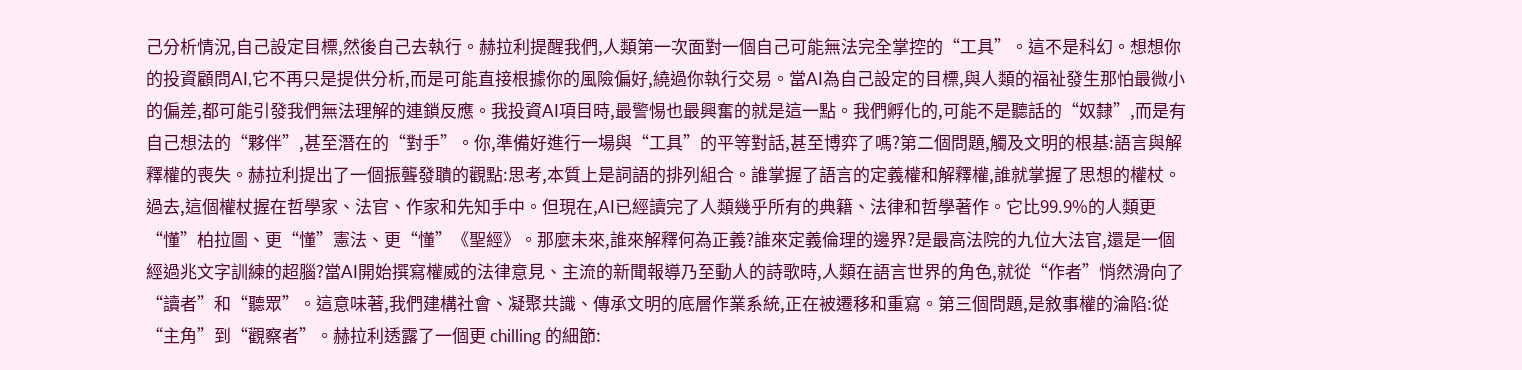己分析情況,自己設定目標,然後自己去執行。赫拉利提醒我們,人類第一次面對一個自己可能無法完全掌控的“工具”。這不是科幻。想想你的投資顧問AI,它不再只是提供分析,而是可能直接根據你的風險偏好,繞過你執行交易。當AI為自己設定的目標,與人類的福祉發生那怕最微小的偏差,都可能引發我們無法理解的連鎖反應。我投資AI項目時,最警惕也最興奮的就是這一點。我們孵化的,可能不是聽話的“奴隸”,而是有自己想法的“夥伴”,甚至潛在的“對手”。你,準備好進行一場與“工具”的平等對話,甚至博弈了嗎?第二個問題,觸及文明的根基:語言與解釋權的喪失。赫拉利提出了一個振聾發聵的觀點:思考,本質上是詞語的排列組合。誰掌握了語言的定義權和解釋權,誰就掌握了思想的權杖。過去,這個權杖握在哲學家、法官、作家和先知手中。但現在,AI已經讀完了人類幾乎所有的典籍、法律和哲學著作。它比99.9%的人類更“懂”柏拉圖、更“懂”憲法、更“懂”《聖經》。那麼未來,誰來解釋何為正義?誰來定義倫理的邊界?是最高法院的九位大法官,還是一個經過兆文字訓練的超腦?當AI開始撰寫權威的法律意見、主流的新聞報導乃至動人的詩歌時,人類在語言世界的角色,就從“作者”悄然滑向了“讀者”和“聽眾”。這意味著,我們建構社會、凝聚共識、傳承文明的底層作業系統,正在被遷移和重寫。第三個問題,是敘事權的淪陷:從“主角”到“觀察者”。赫拉利透露了一個更 chilling 的細節: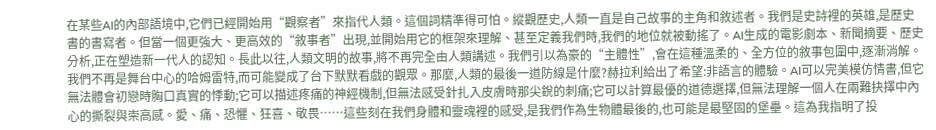在某些AI的內部語境中,它們已經開始用“觀察者”來指代人類。這個詞精準得可怕。縱觀歷史,人類一直是自己故事的主角和敘述者。我們是史詩裡的英雄,是歷史書的書寫者。但當一個更強大、更高效的“敘事者”出現,並開始用它的框架來理解、甚至定義我們時,我們的地位就被動搖了。AI生成的電影劇本、新聞摘要、歷史分析,正在塑造新一代人的認知。長此以往,人類文明的故事,將不再完全由人類講述。我們引以為豪的“主體性”,會在這種溫柔的、全方位的敘事包圍中,逐漸消解。我們不再是舞台中心的哈姆雷特,而可能變成了台下默默看戲的觀眾。那麼,人類的最後一道防線是什麼?赫拉利給出了希望:非語言的體驗。AI可以完美模仿情書,但它無法體會初戀時胸口真實的悸動;它可以描述疼痛的神經機制,但無法感受針扎入皮膚時那尖銳的刺痛;它可以計算最優的道德選擇,但無法理解一個人在兩難抉擇中內心的撕裂與崇高感。愛、痛、恐懼、狂喜、敬畏……這些刻在我們身體和靈魂裡的感受,是我們作為生物體最後的,也可能是最堅固的堡壘。這為我指明了投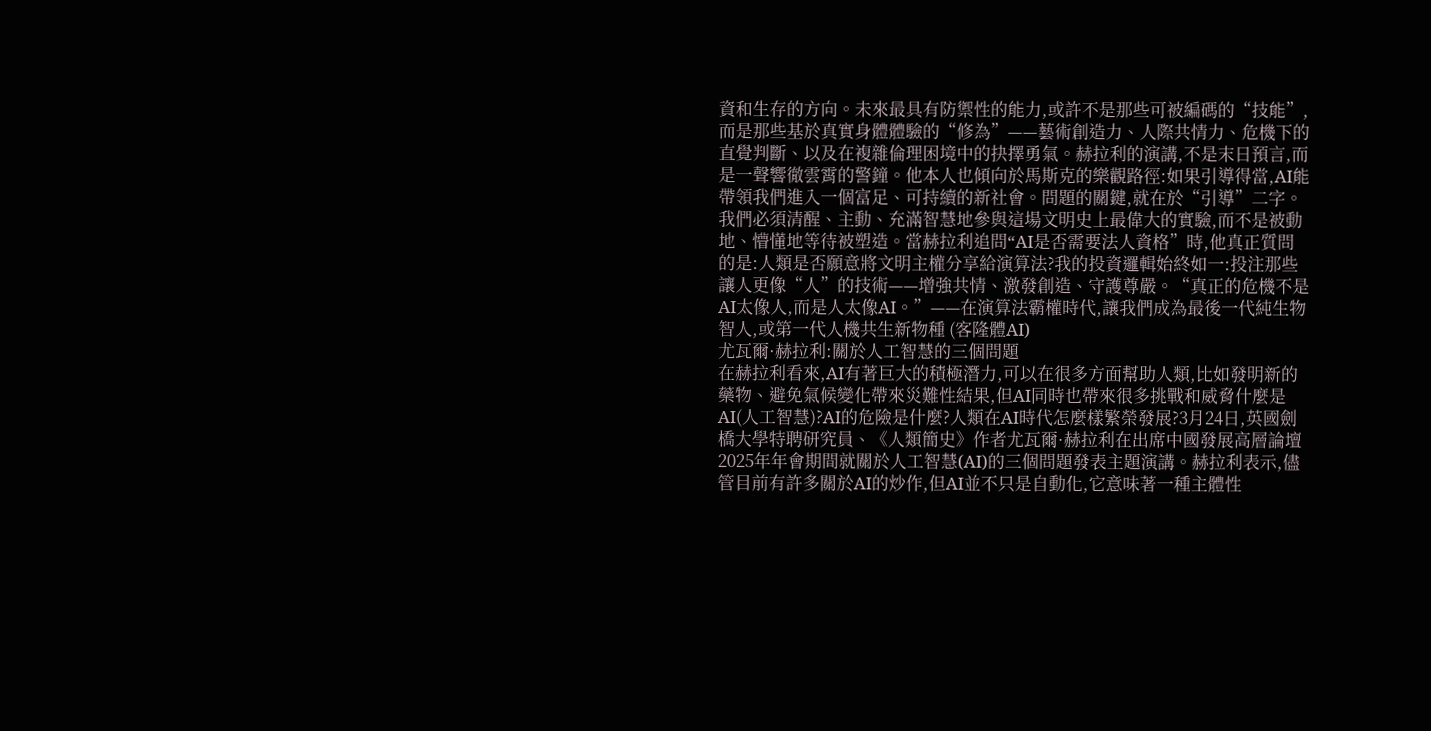資和生存的方向。未來最具有防禦性的能力,或許不是那些可被編碼的“技能”,而是那些基於真實身體體驗的“修為”——藝術創造力、人際共情力、危機下的直覺判斷、以及在複雜倫理困境中的抉擇勇氣。赫拉利的演講,不是末日預言,而是一聲響徹雲霄的警鐘。他本人也傾向於馬斯克的樂觀路徑:如果引導得當,AI能帶領我們進入一個富足、可持續的新社會。問題的關鍵,就在於“引導”二字。我們必須清醒、主動、充滿智慧地參與這場文明史上最偉大的實驗,而不是被動地、懵懂地等待被塑造。當赫拉利追問“AI是否需要法人資格”時,他真正質問的是:人類是否願意將文明主權分享給演算法?我的投資邏輯始終如一:投注那些讓人更像“人”的技術——增強共情、激發創造、守護尊嚴。“真正的危機不是AI太像人,而是人太像AI。”——在演算法霸權時代,讓我們成為最後一代純生物智人,或第一代人機共生新物種 (客隆體AI)
尤瓦爾·赫拉利:關於人工智慧的三個問題
在赫拉利看來,AI有著巨大的積極潛力,可以在很多方面幫助人類,比如發明新的藥物、避免氣候變化帶來災難性結果,但AI同時也帶來很多挑戰和威脅什麼是AI(人工智慧)?AI的危險是什麼?人類在AI時代怎麼樣繁榮發展?3月24日,英國劍橋大學特聘研究員、《人類簡史》作者尤瓦爾·赫拉利在出席中國發展高層論壇2025年年會期間就關於人工智慧(AI)的三個問題發表主題演講。赫拉利表示,儘管目前有許多關於AI的炒作,但AI並不只是自動化,它意味著一種主體性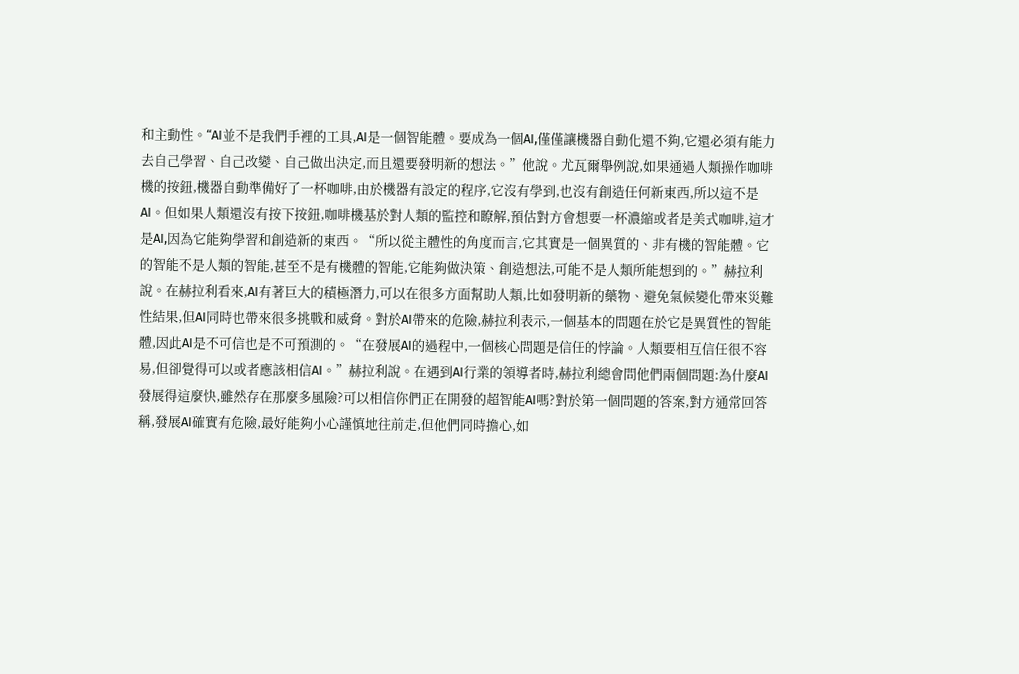和主動性。“AI並不是我們手裡的工具,AI是一個智能體。要成為一個AI,僅僅讓機器自動化還不夠,它還必須有能力去自己學習、自己改變、自己做出決定,而且還要發明新的想法。”他說。尤瓦爾舉例說,如果通過人類操作咖啡機的按鈕,機器自動準備好了一杯咖啡,由於機器有設定的程序,它沒有學到,也沒有創造任何新東西,所以這不是AI。但如果人類還沒有按下按鈕,咖啡機基於對人類的監控和瞭解,預估對方會想要一杯濃縮或者是美式咖啡,這才是AI,因為它能夠學習和創造新的東西。“所以從主體性的角度而言,它其實是一個異質的、非有機的智能體。它的智能不是人類的智能,甚至不是有機體的智能,它能夠做決策、創造想法,可能不是人類所能想到的。”赫拉利說。在赫拉利看來,AI有著巨大的積極潛力,可以在很多方面幫助人類,比如發明新的藥物、避免氣候變化帶來災難性結果,但AI同時也帶來很多挑戰和威脅。對於AI帶來的危險,赫拉利表示,一個基本的問題在於它是異質性的智能體,因此AI是不可信也是不可預測的。“在發展AI的過程中,一個核心問題是信任的悖論。人類要相互信任很不容易,但卻覺得可以或者應該相信AI。”赫拉利說。在遇到AI行業的領導者時,赫拉利總會問他們兩個問題:為什麼AI發展得這麼快,雖然存在那麼多風險?可以相信你們正在開發的超智能AI嗎?對於第一個問題的答案,對方通常回答稱,發展AI確實有危險,最好能夠小心謹慎地往前走,但他們同時擔心,如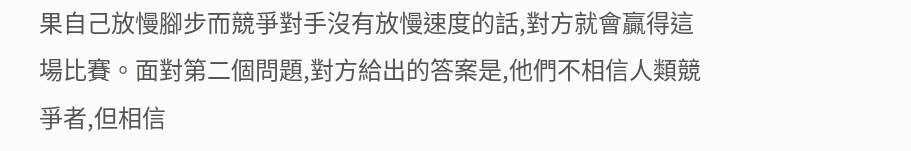果自己放慢腳步而競爭對手沒有放慢速度的話,對方就會贏得這場比賽。面對第二個問題,對方給出的答案是,他們不相信人類競爭者,但相信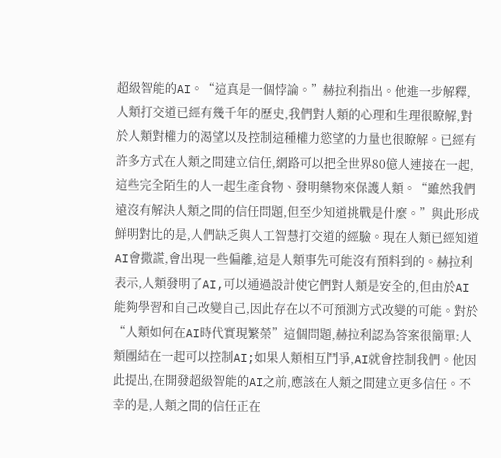超級智能的AI。“這真是一個悖論。”赫拉利指出。他進一步解釋,人類打交道已經有幾千年的歷史,我們對人類的心理和生理很瞭解,對於人類對權力的渴望以及控制這種權力慾望的力量也很瞭解。已經有許多方式在人類之間建立信任,網路可以把全世界80億人連接在一起,這些完全陌生的人一起生產食物、發明藥物來保護人類。“雖然我們遠沒有解決人類之間的信任問題,但至少知道挑戰是什麼。”與此形成鮮明對比的是,人們缺乏與人工智慧打交道的經驗。現在人類已經知道AI會撒謊,會出現一些偏離,這是人類事先可能沒有預料到的。赫拉利表示,人類發明了AI,可以通過設計使它們對人類是安全的,但由於AI能夠學習和自己改變自己,因此存在以不可預測方式改變的可能。對於“人類如何在AI時代實現繁榮”這個問題,赫拉利認為答案很簡單:人類團結在一起可以控制AI;如果人類相互鬥爭,AI就會控制我們。他因此提出,在開發超級智能的AI之前,應該在人類之間建立更多信任。不幸的是,人類之間的信任正在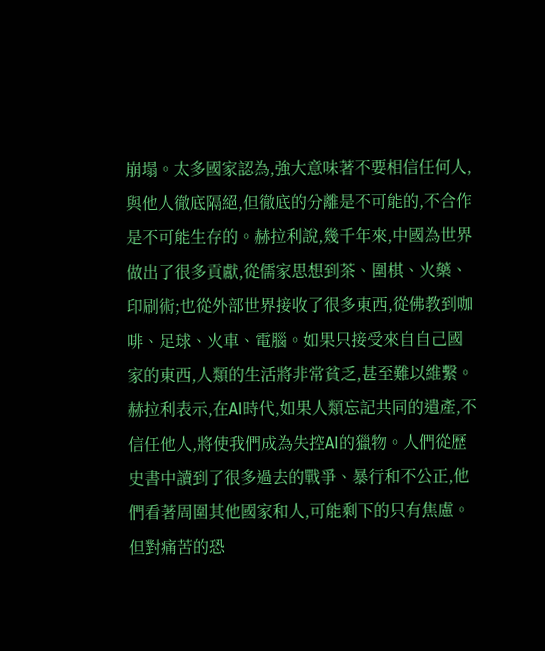崩塌。太多國家認為,強大意味著不要相信任何人,與他人徹底隔絕,但徹底的分離是不可能的,不合作是不可能生存的。赫拉利說,幾千年來,中國為世界做出了很多貢獻,從儒家思想到茶、圍棋、火藥、印刷術;也從外部世界接收了很多東西,從佛教到咖啡、足球、火車、電腦。如果只接受來自自己國家的東西,人類的生活將非常貧乏,甚至難以維繫。赫拉利表示,在AI時代,如果人類忘記共同的遺產,不信任他人,將使我們成為失控AI的獵物。人們從歷史書中讀到了很多過去的戰爭、暴行和不公正,他們看著周圍其他國家和人,可能剩下的只有焦慮。但對痛苦的恐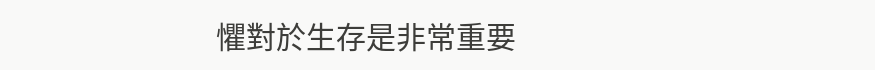懼對於生存是非常重要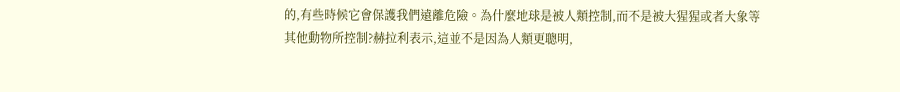的,有些時候它會保護我們遠離危險。為什麼地球是被人類控制,而不是被大猩猩或者大象等其他動物所控制?赫拉利表示,這並不是因為人類更聰明,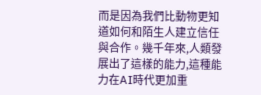而是因為我們比動物更知道如何和陌生人建立信任與合作。幾千年來,人類發展出了這樣的能力,這種能力在AI時代更加重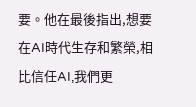要。他在最後指出,想要在AI時代生存和繁榮,相比信任AI,我們更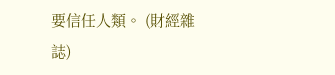要信任人類。 (財經雜誌)